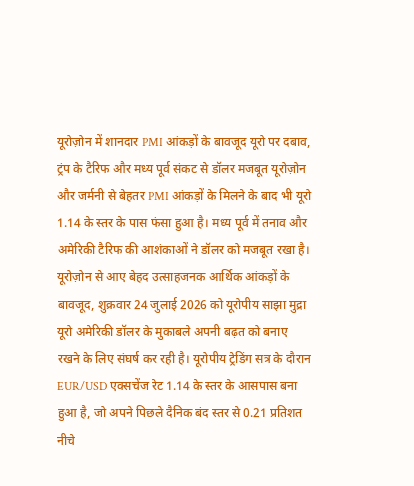यूरोज़ोन में शानदार PMI आंकड़ों के बावजूद यूरो पर दबाव, ट्रंप के टैरिफ और मध्य पूर्व संकट से डॉलर मजबूत यूरोज़ोन और जर्मनी से बेहतर PMI आंकड़ों के मिलने के बाद भी यूरो 1.14 के स्तर के पास फंसा हुआ है। मध्य पूर्व में तनाव और अमेरिकी टैरिफ की आशंकाओं ने डॉलर को मजबूत रखा है। यूरोज़ोन से आए बेहद उत्साहजनक आर्थिक आंकड़ों के बावजूद, शुक्रवार 24 जुलाई 2026 को यूरोपीय साझा मुद्रा यूरो अमेरिकी डॉलर के मुकाबले अपनी बढ़त को बनाए रखने के लिए संघर्ष कर रही है। यूरोपीय ट्रेडिंग सत्र के दौरान EUR/USD एक्सचेंज रेट 1.14 के स्तर के आसपास बना हुआ है, जो अपने पिछले दैनिक बंद स्तर से 0.21 प्रतिशत नीचे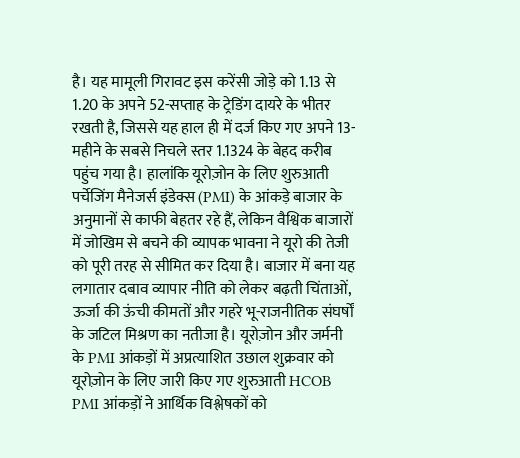है। यह मामूली गिरावट इस करेंसी जोड़े को 1.13 से 1.20 के अपने 52-सप्ताह के ट्रेडिंग दायरे के भीतर रखती है, जिससे यह हाल ही में दर्ज किए गए अपने 13-महीने के सबसे निचले स्तर 1.1324 के बेहद करीब पहुंच गया है। हालांकि यूरोज़ोन के लिए शुरुआती पर्चेजिंग मैनेजर्स इंडेक्स (PMI) के आंकड़े बाजार के अनुमानों से काफी बेहतर रहे हैं, लेकिन वैश्विक बाजारों में जोखिम से बचने की व्यापक भावना ने यूरो की तेजी को पूरी तरह से सीमित कर दिया है। बाजार में बना यह लगातार दबाव व्यापार नीति को लेकर बढ़ती चिंताओं, ऊर्जा की ऊंची कीमतों और गहरे भू-राजनीतिक संघर्षों के जटिल मिश्रण का नतीजा है। यूरोज़ोन और जर्मनी के PMI आंकड़ों में अप्रत्याशित उछाल शुक्रवार को यूरोज़ोन के लिए जारी किए गए शुरुआती HCOB PMI आंकड़ों ने आर्थिक विश्लेषकों को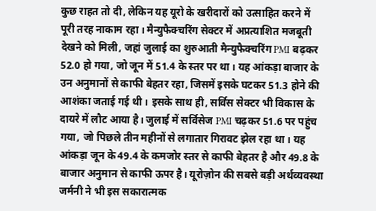कुछ राहत तो दी, लेकिन यह यूरो के खरीदारों को उत्साहित करने में पूरी तरह नाकाम रहा। मैन्युफैक्चरिंग सेक्टर में अप्रत्याशित मजबूती देखने को मिली, जहां जुलाई का शुरुआती मैन्युफैक्चरिंग PMI बढ़कर 52.0 हो गया, जो जून में 51.4 के स्तर पर था। यह आंकड़ा बाजार के उन अनुमानों से काफी बेहतर रहा, जिसमें इसके घटकर 51.3 होने की आशंका जताई गई थी। इसके साथ ही, सर्विस सेक्टर भी विकास के दायरे में लौट आया है। जुलाई में सर्विसेज PMI चढ़कर 51.6 पर पहुंच गया, जो पिछले तीन महीनों से लगातार गिरावट झेल रहा था। यह आंकड़ा जून के 49.4 के कमजोर स्तर से काफी बेहतर है और 49.8 के बाजार अनुमान से काफी ऊपर है। यूरोज़ोन की सबसे बड़ी अर्थव्यवस्था जर्मनी ने भी इस सकारात्मक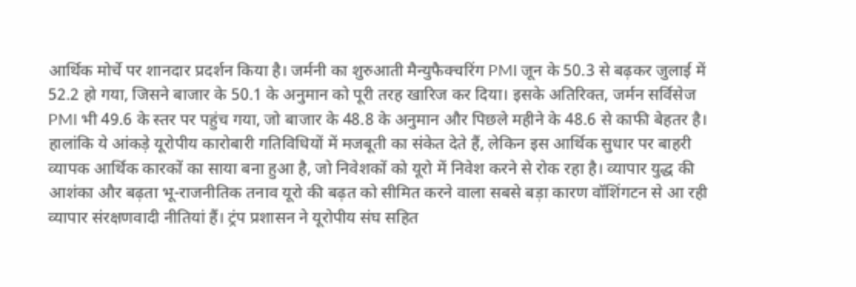आर्थिक मोर्चे पर शानदार प्रदर्शन किया है। जर्मनी का शुरुआती मैन्युफैक्चरिंग PMI जून के 50.3 से बढ़कर जुलाई में 52.2 हो गया, जिसने बाजार के 50.1 के अनुमान को पूरी तरह खारिज कर दिया। इसके अतिरिक्त, जर्मन सर्विसेज PMI भी 49.6 के स्तर पर पहुंच गया, जो बाजार के 48.8 के अनुमान और पिछले महीने के 48.6 से काफी बेहतर है। हालांकि ये आंकड़े यूरोपीय कारोबारी गतिविधियों में मजबूती का संकेत देते हैं, लेकिन इस आर्थिक सुधार पर बाहरी व्यापक आर्थिक कारकों का साया बना हुआ है, जो निवेशकों को यूरो में निवेश करने से रोक रहा है। व्यापार युद्ध की आशंका और बढ़ता भू-राजनीतिक तनाव यूरो की बढ़त को सीमित करने वाला सबसे बड़ा कारण वॉशिंगटन से आ रही व्यापार संरक्षणवादी नीतियां हैं। ट्रंप प्रशासन ने यूरोपीय संघ सहित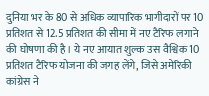दुनिया भर के 80 से अधिक व्यापारिक भागीदारों पर 10 प्रतिशत से 12.5 प्रतिशत की सीमा में नए टैरिफ लगाने की घोषणा की है। ये नए आयात शुल्क उस वैश्विक 10 प्रतिशत टैरिफ योजना की जगह लेंगे, जिसे अमेरिकी कांग्रेस ने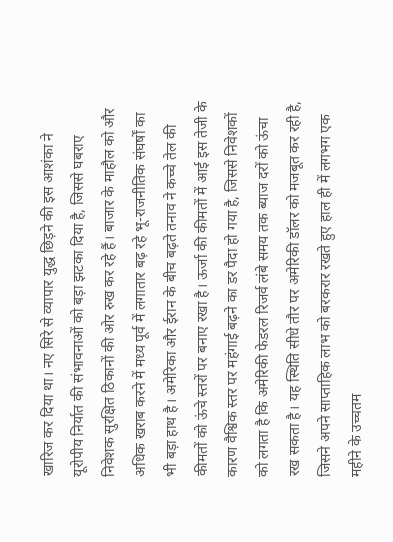खारिज कर दिया था। नए सिरे से व्यापार युद्ध छिड़ने की इस आशंका ने यूरोपीय निर्यात की संभावनाओं को बड़ा झटका दिया है, जिससे घबराए निवेशक सुरक्षित ठिकानों की ओर रुख कर रहे हैं। बाजार के माहौल को और अधिक खराब करने में मध्य पूर्व में लगातार बढ़ रहे भू-राजनीतिक संघर्षों का भी बड़ा हाथ है। अमेरिका और ईरान के बीच बढ़ते तनाव ने कच्चे तेल की कीमतों को ऊंचे स्तरों पर बनाए रखा है। ऊर्जा की कीमतों में आई इस तेजी के कारण वैश्विक स्तर पर महंगाई बढ़ने का डर पैदा हो गया है, जिससे निवेशकों को लगता है कि अमेरिकी फेडरल रिजर्व लंबे समय तक ब्याज दरों को ऊंचा रख सकता है। यह स्थिति सीधे तौर पर अमेरिकी डॉलर को मजबूत कर रही है, जिसने अपने साप्ताहिक लाभ को बरकरार रखते हुए हाल ही में लगभग एक महीने के उच्चतम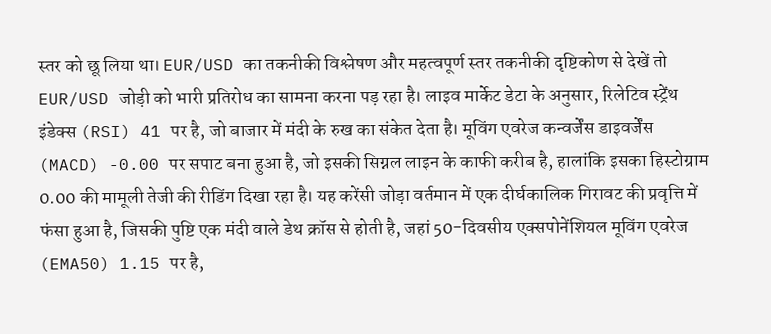स्तर को छू लिया था। EUR/USD का तकनीकी विश्लेषण और महत्वपूर्ण स्तर तकनीकी दृष्टिकोण से देखें तो EUR/USD जोड़ी को भारी प्रतिरोध का सामना करना पड़ रहा है। लाइव मार्केट डेटा के अनुसार, रिलेटिव स्ट्रेंथ इंडेक्स (RSI) 41 पर है, जो बाजार में मंदी के रुख का संकेत देता है। मूविंग एवरेज कन्वर्जेंस डाइवर्जेंस (MACD) -0.00 पर सपाट बना हुआ है, जो इसकी सिग्नल लाइन के काफी करीब है, हालांकि इसका हिस्टोग्राम 0.00 की मामूली तेजी की रीडिंग दिखा रहा है। यह करेंसी जोड़ा वर्तमान में एक दीर्घकालिक गिरावट की प्रवृत्ति में फंसा हुआ है, जिसकी पुष्टि एक मंदी वाले डेथ क्रॉस से होती है, जहां 50-दिवसीय एक्सपोनेंशियल मूविंग एवरेज (EMA50) 1.15 पर है,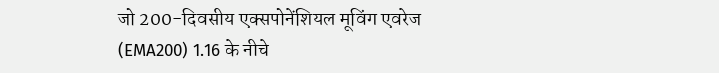जो 200-दिवसीय एक्सपोनेंशियल मूविंग एवरेज (EMA200) 1.16 के नीचे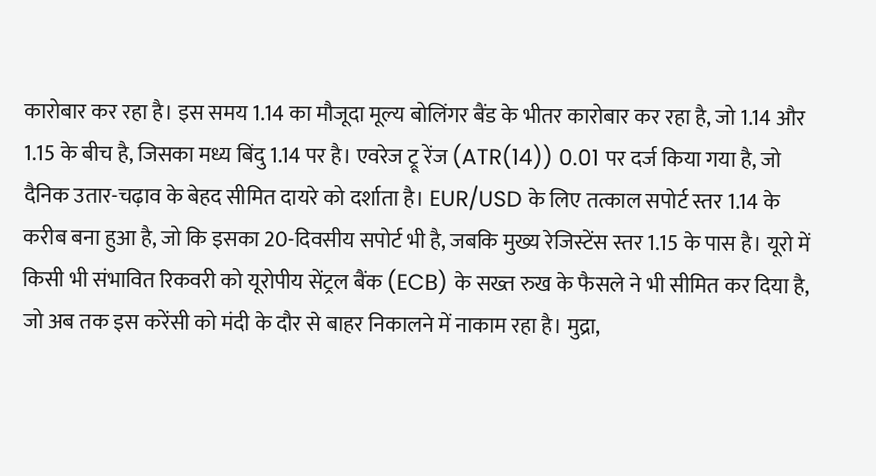कारोबार कर रहा है। इस समय 1.14 का मौजूदा मूल्य बोलिंगर बैंड के भीतर कारोबार कर रहा है, जो 1.14 और 1.15 के बीच है, जिसका मध्य बिंदु 1.14 पर है। एवरेज ट्रू रेंज (ATR(14)) 0.01 पर दर्ज किया गया है, जो दैनिक उतार-चढ़ाव के बेहद सीमित दायरे को दर्शाता है। EUR/USD के लिए तत्काल सपोर्ट स्तर 1.14 के करीब बना हुआ है, जो कि इसका 20-दिवसीय सपोर्ट भी है, जबकि मुख्य रेजिस्टेंस स्तर 1.15 के पास है। यूरो में किसी भी संभावित रिकवरी को यूरोपीय सेंट्रल बैंक (ECB) के सख्त रुख के फैसले ने भी सीमित कर दिया है, जो अब तक इस करेंसी को मंदी के दौर से बाहर निकालने में नाकाम रहा है। मुद्रा,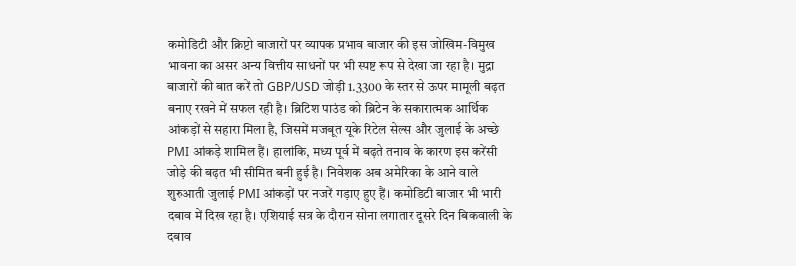कमोडिटी और क्रिप्टो बाजारों पर व्यापक प्रभाव बाजार की इस जोखिम-विमुख भावना का असर अन्य वित्तीय साधनों पर भी स्पष्ट रूप से देखा जा रहा है। मुद्रा बाजारों की बात करें तो GBP/USD जोड़ी 1.3300 के स्तर से ऊपर मामूली बढ़त बनाए रखने में सफल रही है। ब्रिटिश पाउंड को ब्रिटेन के सकारात्मक आर्थिक आंकड़ों से सहारा मिला है, जिसमें मजबूत यूके रिटेल सेल्स और जुलाई के अच्छे PMI आंकड़े शामिल हैं। हालांकि, मध्य पूर्व में बढ़ते तनाव के कारण इस करेंसी जोड़े की बढ़त भी सीमित बनी हुई है। निवेशक अब अमेरिका के आने वाले शुरुआती जुलाई PMI आंकड़ों पर नजरें गड़ाए हुए हैं। कमोडिटी बाजार भी भारी दबाव में दिख रहा है। एशियाई सत्र के दौरान सोना लगातार दूसरे दिन बिकवाली के दबाव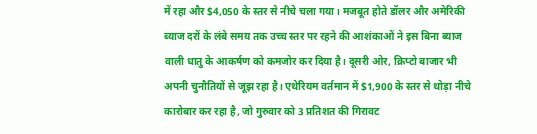में रहा और $4,050 के स्तर से नीचे चला गया। मजबूत होते डॉलर और अमेरिकी ब्याज दरों के लंबे समय तक उच्च स्तर पर रहने की आशंकाओं ने इस बिना ब्याज वाली धातु के आकर्षण को कमजोर कर दिया है। दूसरी ओर, क्रिप्टो बाजार भी अपनी चुनौतियों से जूझ रहा है। एथेरियम वर्तमान में $1,900 के स्तर से थोड़ा नीचे कारोबार कर रहा है, जो गुरुवार को 3 प्रतिशत की गिरावट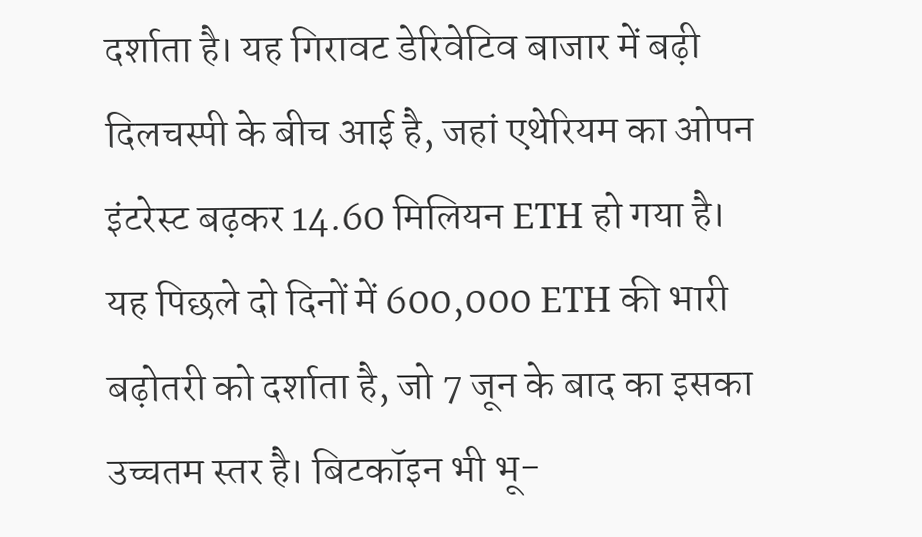दर्शाता है। यह गिरावट डेरिवेटिव बाजार में बढ़ी दिलचस्पी के बीच आई है, जहां एथेरियम का ओपन इंटरेस्ट बढ़कर 14.60 मिलियन ETH हो गया है। यह पिछले दो दिनों में 600,000 ETH की भारी बढ़ोतरी को दर्शाता है, जो 7 जून के बाद का इसका उच्चतम स्तर है। बिटकॉइन भी भू-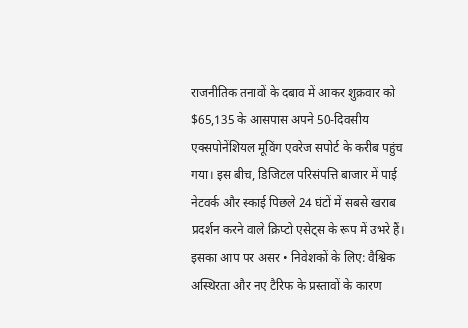राजनीतिक तनावों के दबाव में आकर शुक्रवार को $65,135 के आसपास अपने 50-दिवसीय एक्सपोनेंशियल मूविंग एवरेज सपोर्ट के करीब पहुंच गया। इस बीच, डिजिटल परिसंपत्ति बाजार में पाई नेटवर्क और स्काई पिछले 24 घंटों में सबसे खराब प्रदर्शन करने वाले क्रिप्टो एसेट्स के रूप में उभरे हैं। इसका आप पर असर • निवेशकों के लिए: वैश्विक अस्थिरता और नए टैरिफ के प्रस्तावों के कारण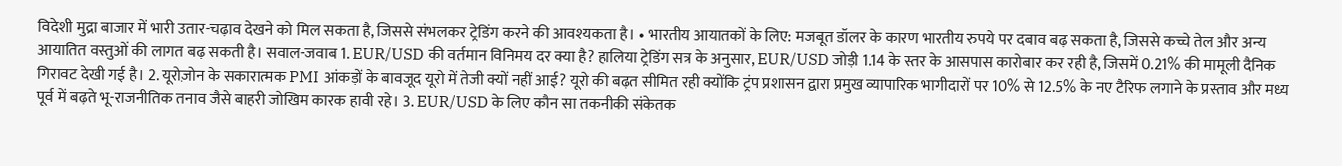विदेशी मुद्रा बाजार में भारी उतार-चढ़ाव देखने को मिल सकता है, जिससे संभलकर ट्रेडिंग करने की आवश्यकता है। • भारतीय आयातकों के लिए: मजबूत डॉलर के कारण भारतीय रुपये पर दबाव बढ़ सकता है, जिससे कच्चे तेल और अन्य आयातित वस्तुओं की लागत बढ़ सकती है। सवाल-जवाब 1. EUR/USD की वर्तमान विनिमय दर क्या है? हालिया ट्रेडिंग सत्र के अनुसार, EUR/USD जोड़ी 1.14 के स्तर के आसपास कारोबार कर रही है, जिसमें 0.21% की मामूली दैनिक गिरावट देखी गई है। 2. यूरोज़ोन के सकारात्मक PMI आंकड़ों के बावजूद यूरो में तेजी क्यों नहीं आई? यूरो की बढ़त सीमित रही क्योंकि ट्रंप प्रशासन द्वारा प्रमुख व्यापारिक भागीदारों पर 10% से 12.5% के नए टैरिफ लगाने के प्रस्ताव और मध्य पूर्व में बढ़ते भू-राजनीतिक तनाव जैसे बाहरी जोखिम कारक हावी रहे। 3. EUR/USD के लिए कौन सा तकनीकी संकेतक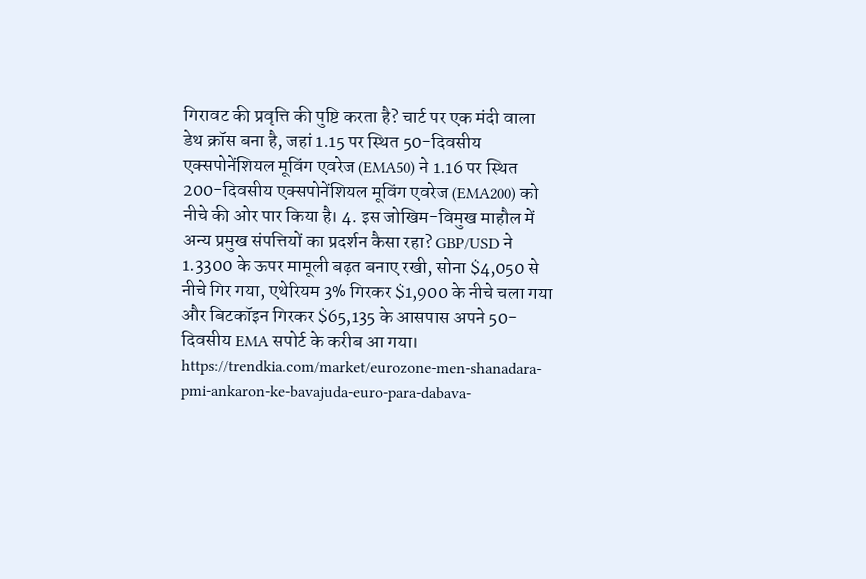गिरावट की प्रवृत्ति की पुष्टि करता है? चार्ट पर एक मंदी वाला डेथ क्रॉस बना है, जहां 1.15 पर स्थित 50-दिवसीय एक्सपोनेंशियल मूविंग एवरेज (EMA50) ने 1.16 पर स्थित 200-दिवसीय एक्सपोनेंशियल मूविंग एवरेज (EMA200) को नीचे की ओर पार किया है। 4. इस जोखिम-विमुख माहौल में अन्य प्रमुख संपत्तियों का प्रदर्शन कैसा रहा? GBP/USD ने 1.3300 के ऊपर मामूली बढ़त बनाए रखी, सोना $4,050 से नीचे गिर गया, एथेरियम 3% गिरकर $1,900 के नीचे चला गया और बिटकॉइन गिरकर $65,135 के आसपास अपने 50-दिवसीय EMA सपोर्ट के करीब आ गया। https://trendkia.com/market/eurozone-men-shanadara-pmi-ankaron-ke-bavajuda-euro-para-dabava-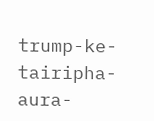trump-ke-tairipha-aura-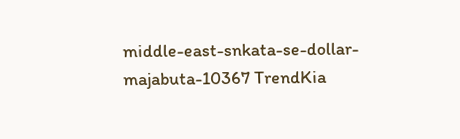middle-east-snkata-se-dollar-majabuta-10367 TrendKia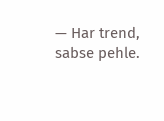— Har trend, sabse pehle.